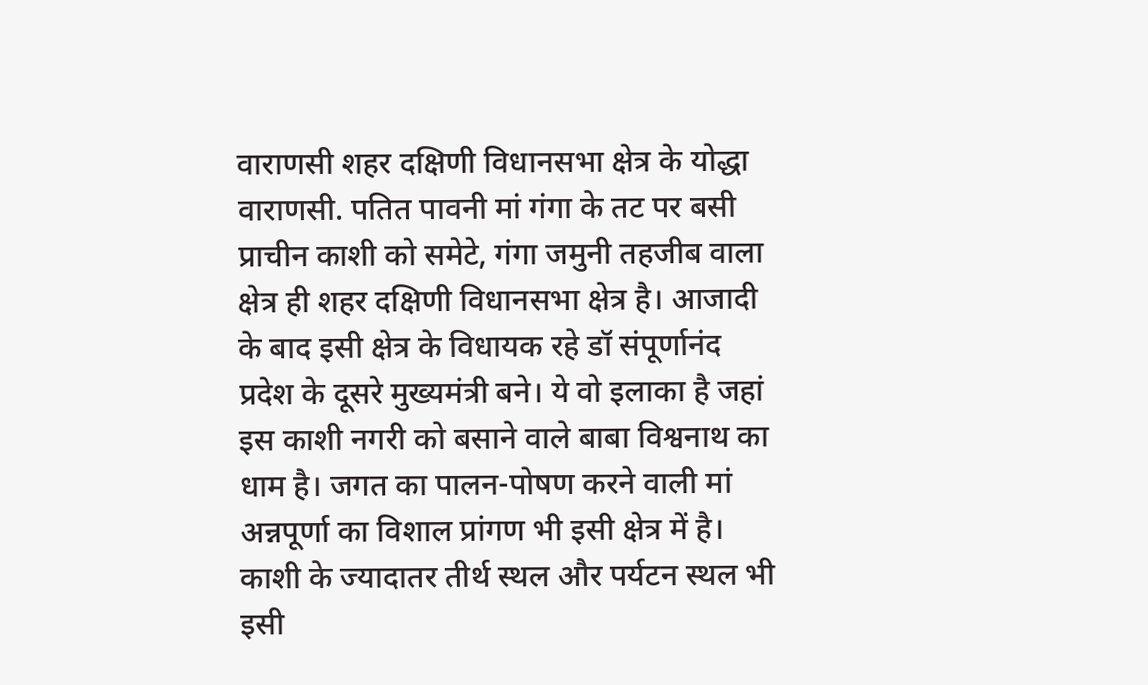वाराणसी शहर दक्षिणी विधानसभा क्षेत्र के योद्धा
वाराणसी. पतित पावनी मां गंगा के तट पर बसी प्राचीन काशी को समेटे, गंगा जमुनी तहजीब वाला क्षेत्र ही शहर दक्षिणी विधानसभा क्षेत्र है। आजादी के बाद इसी क्षेत्र के विधायक रहे डॉ संपूर्णानंद प्रदेश के दूसरे मुख्यमंत्री बने। ये वो इलाका है जहां इस काशी नगरी को बसाने वाले बाबा विश्वनाथ का धाम है। जगत का पालन-पोषण करने वाली मां अन्नपूर्णा का विशाल प्रांगण भी इसी क्षेत्र में है। काशी के ज्यादातर तीर्थ स्थल और पर्यटन स्थल भी इसी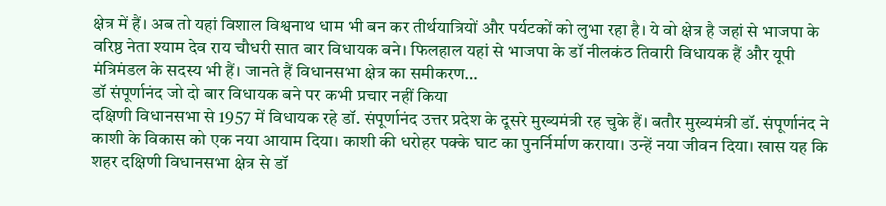क्षेत्र में हैं। अब तो यहां विशाल विश्वनाथ धाम भी बन कर तीर्थयात्रियों और पर्यटकों को लुभा रहा है। ये वो क्षेत्र है जहां से भाजपा के वरिष्ठ नेता श्याम देव राय चौधरी सात बार विधायक बने। फिलहाल यहां से भाजपा के डॉ नीलकंठ तिवारी विधायक हैं और यूपी मंत्रिमंडल के सदस्य भी हैं। जानते हैं विधानसभा क्षेत्र का समीकरण…
डॉ संपूर्णानंद जो दो बार विधायक बने पर कभी प्रचार नहीं किया
दक्षिणी विधानसभा से 1957 में विधायक रहे डॉ. संपूर्णानंद उत्तर प्रदेश के दूसरे मुख्यमंत्री रह चुके हैं। बतौर मुख्यमंत्री डॉ. संपूर्णानंद ने काशी के विकास को एक नया आयाम दिया। काशी की धरोहर पक्के घाट का पुनर्निर्माण कराया। उन्हें नया जीवन दिया। खास यह कि शहर दक्षिणी विधानसभा क्षेत्र से डॉ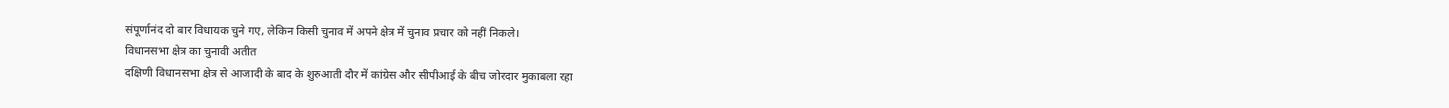संपूर्णानंद दो बार विधायक चुने गए, लेकिन किसी चुनाव में अपने क्षेत्र में चुनाव प्रचार को नहीं निकले।
विधानसभा क्षेत्र का चुनावी अतीत
दक्षिणी विधानसभा क्षेत्र से आजादी के बाद के शुरुआती दौर में कांग्रेस और सीपीआई के बीच जोरदार मुकाबला रहा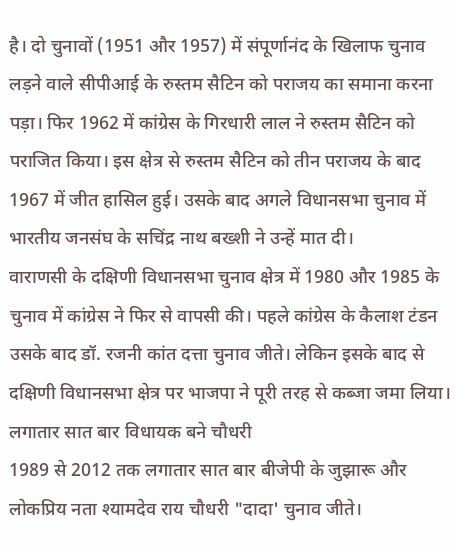है। दो चुनावों (1951 और 1957) में संपूर्णानंद के खिलाफ चुनाव लड़ने वाले सीपीआई के रुस्तम सैटिन को पराजय का समाना करना पड़ा। फिर 1962 में कांग्रेस के गिरधारी लाल ने रुस्तम सैटिन को पराजित किया। इस क्षेत्र से रुस्तम सैटिन को तीन पराजय के बाद 1967 में जीत हासिल हुई। उसके बाद अगले विधानसभा चुनाव में भारतीय जनसंघ के सचिंद्र नाथ बख्शी ने उन्हें मात दी।
वाराणसी के दक्षिणी विधानसभा चुनाव क्षेत्र में 1980 और 1985 के चुनाव में कांग्रेस ने फिर से वापसी की। पहले कांग्रेस के कैलाश टंडन उसके बाद डॉ. रजनी कांत दत्ता चुनाव जीते। लेकिन इसके बाद से दक्षिणी विधानसभा क्षेत्र पर भाजपा ने पूरी तरह से कब्जा जमा लिया।
लगातार सात बार विधायक बने चौधरी
1989 से 2012 तक लगातार सात बार बीजेपी के जुझारू और लोकप्रिय नता श्यामदेव राय चौधरी "दादा' चुनाव जीते।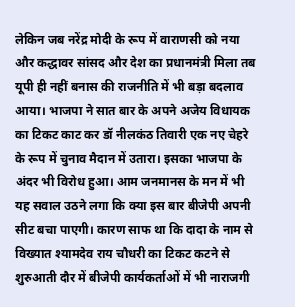लेकिन जब नरेंद्र मोदी के रूप में वाराणसी को नया और कद्धावर सांसद और देश का प्रधानमंत्री मिला तब यूपी ही नहीं बनास की राजनीति में भी बड़ा बदलाव आया। भाजपा ने सात बार के अपने अजेय विधायक का टिकट काट कर डॉ नीलकंठ तिवारी एक नए चेहरे के रूप में चुनाव मैदान में उतारा। इसका भाजपा के अंदर भी विरोध हुआ। आम जनमानस के मन में भी यह सवाल उठने लगा कि क्या इस बार बीजेपी अपनी सीट बचा पाएगी। कारण साफ था कि दादा के नाम से विख्यात श्यामदेव राय चौधरी का टिकट कटने से शुरुआती दौर में बीजेपी कार्यकर्ताओं में भी नाराजगी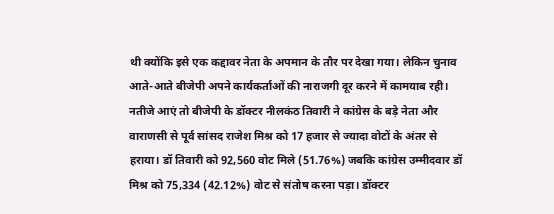थी क्योंकि इसे एक कद्दावर नेता के अपमान के तौर पर देखा गया। लेकिन चुनाव आते-आते बीजेपी अपने कार्यकर्ताओं की नाराजगी दूर करने में कामयाब रही। नतीजे आएं तो बीजेपी के डॉक्टर नीलकंठ तिवारी ने कांग्रेस के बड़े नेता और वाराणसी से पूर्व सांसद राजेश मिश्र को 17 हजार से ज्यादा वोटों के अंतर से हराया। डॉ तिवारी को 92,560 वोट मिले (51.76%) जबकि कांग्रेस उम्मीदवार डॉ मिश्र को 75,334 (42.12%) वोट से संतोष करना पड़ा। डॉक्टर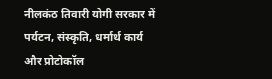नीलकंठ तिवारी योगी सरकार में पर्यटन, संस्कृति, धर्मार्थ कार्य और प्रोटोकॉल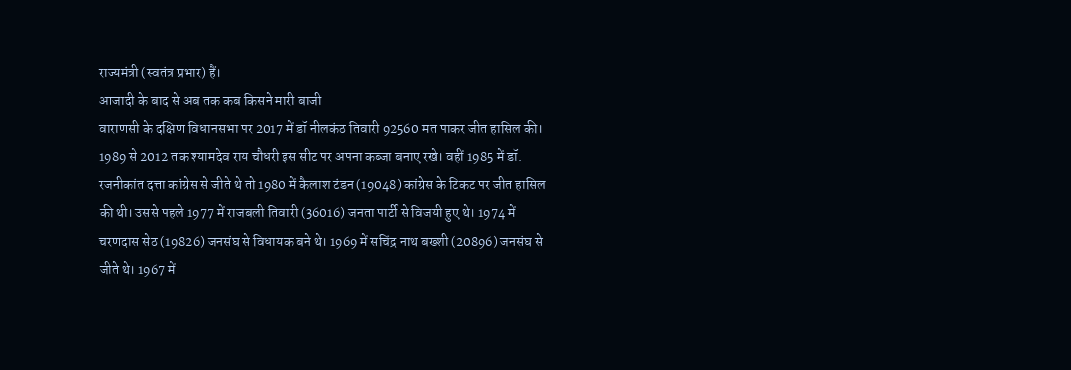राज्यमंत्री (स्वतंत्र प्रभार) हैं।
आजादी के बाद से अब तक कब किसने मारी बाजी
वाराणसी के दक्षिण विधानसभा पर 2017 में डॉ नीलकंठ तिवारी 92560 मत पाकर जीत हासिल की। 1989 से 2012 तक श्यामदेव राय चौधरी इस सीट पर अपना कब्जा बनाए रखे। वहीं 1985 में डॉ. रजनीकांत दत्ता कांग्रेस से जीते थे तो 1980 में कैलाश टंडन (19048) कांग्रेस के टिकट पर जीत हासिल की थी। उससे पहले 1977 में राजबली तिवारी (36016) जनता पार्टी से विजयी हुए थे। 1974 में चरणदास सेठ (19826) जनसंघ से विधायक बने थे। 1969 में सचिंद्र नाथ बख्शी (20896) जनसंघ से जीते थे। 1967 में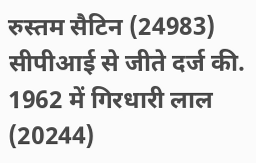रुस्तम सैटिन (24983) सीपीआई से जीते दर्ज की. 1962 में गिरधारी लाल (20244)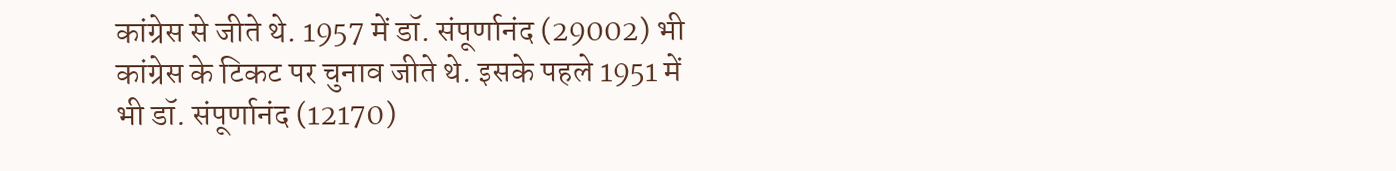कांग्रेस से जीते थे. 1957 में डॉ. संपूर्णानंद (29002) भी कांग्रेस के टिकट पर चुनाव जीते थे. इसके पहले 1951 में भी डॉ. संपूर्णानंद (12170)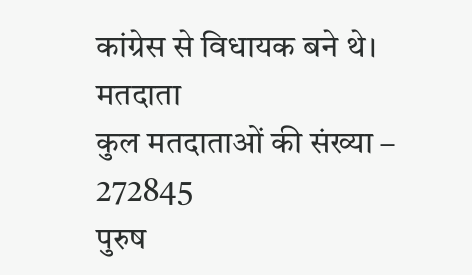कांग्रेस से विधायक बने थे।
मतदाता
कुल मतदाताओं की संख्या – 272845
पुरुष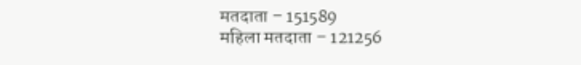मतदाता – 151589
महिला मतदाता – 121256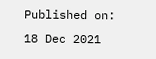Published on:
18 Dec 2021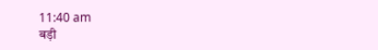11:40 am
बड़ी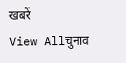खबरें
View Allचुनाव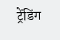ट्रेंडिंग